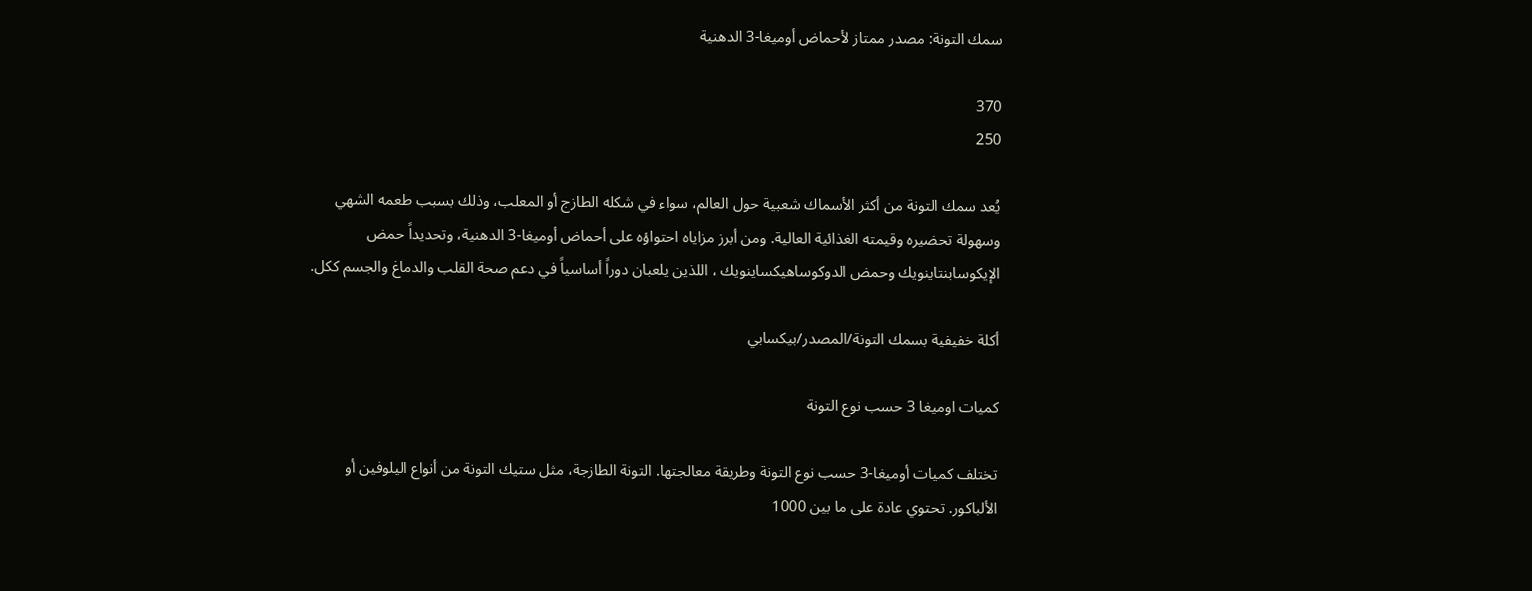سمك التونة: مصدر ممتاز لأحماض أوميغا-3 الدهنية

370
250

يُعد سمك التونة من أكثر الأسماك شعبية حول العالم، سواء في شكله الطازج أو المعلب، وذلك بسبب طعمه الشهي وسهولة تحضيره وقيمته الغذائية العالية. ومن أبرز مزاياه احتواؤه على أحماض أوميغا-3 الدهنية، وتحديداً حمض الإيكوسابنتاينويك وحمض الدوكوساهيكساينويك ، اللذين يلعبان دوراً أساسياً في دعم صحة القلب والدماغ والجسم ككل.

أكلة خفيفية بسمك التونة/المصدر/بيكسابي

كميات اوميغا 3 حسب نوع التونة

تختلف كميات أوميغا-3 حسب نوع التونة وطريقة معالجتها. التونة الطازجة، مثل ستيك التونة من أنواع اليلوفين أو الألباكور. تحتوي عادة على ما بين 1000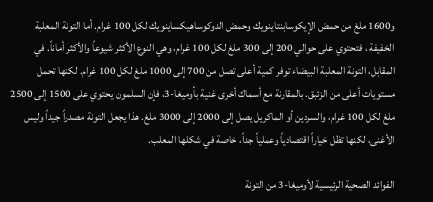و1600 ملغ من حمض الإيكوسابنتاينويك وحمض الدوكوساهيكساينويك لكل 100 غرام. أما التونة المعلبة الخفيفة ، فتحتوي على حوالي 200 إلى 300 ملغ لكل 100 غرام، وهي النوع الأكثر شيوعاً والأكثر أماناً. في المقابل، التونة المعلبة البيضاء توفر كمية أعلى تصل من 700 إلى 1000 ملغ لكل 100 غرام. لكنها تحمل مستويات أعلى من الزئبق. بالمقارنة مع أسماك أخرى غنية بأوميغا-3، فإن السلمون يحتوي على 1500 إلى 2500 ملغ لكل 100 غرام، والسردين أو الماكريل يصل إلى 2000 إلى 3000 ملغ. هذا يجعل التونة مصدراً جيداً وليس الأغنى، لكنها تظل خياراً اقتصادياً وعملياً جداً، خاصة في شكلها المعلب.

الفوائد الصحية الرئيسية لأوميغا-3 من التونة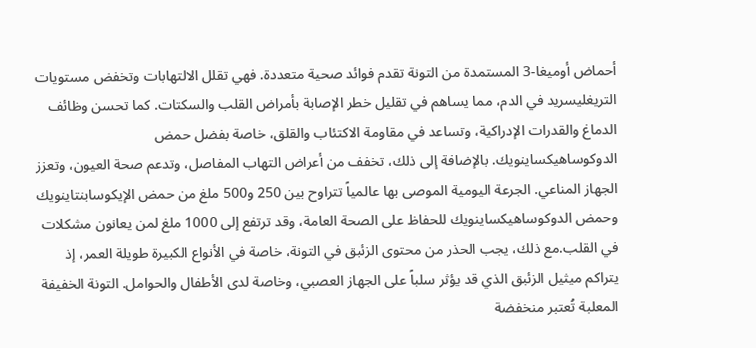أحماض أوميغا-3 المستمدة من التونة تقدم فوائد صحية متعددة. فهي تقلل الالتهابات وتخفض مستويات التريغليسريد في الدم، مما يساهم في تقليل خطر الإصابة بأمراض القلب والسكتات. كما تحسن وظائف الدماغ والقدرات الإدراكية، وتساعد في مقاومة الاكتئاب والقلق، خاصة بفضل حمض الدوكوساهيكساينويك. بالإضافة إلى ذلك، تخفف من أعراض التهاب المفاصل، وتدعم صحة العيون، وتعزز الجهاز المناعي. الجرعة اليومية الموصى بها عالمياً تتراوح بين 250 و500 ملغ من حمض الإيكوسابنتاينويك وحمض الدوكوساهيكساينويك للحفاظ على الصحة العامة، وقد ترتفع إلى 1000 ملغ لمن يعانون مشكلات في القلب.مع ذلك، يجب الحذر من محتوى الزئبق في التونة، خاصة في الأنواع الكبيرة طويلة العمر، إذ يتراكم ميثيل الزئبق الذي قد يؤثر سلباً على الجهاز العصبي، وخاصة لدى الأطفال والحوامل. التونة الخفيفة المعلبة تُعتبر منخفضة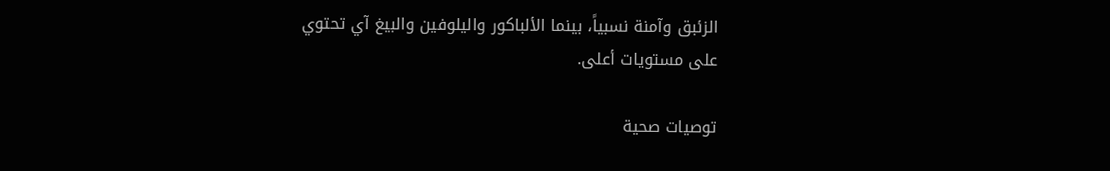الزئبق وآمنة نسبياً، بينما الألباكور واليلوفين والبيغ آي تحتوي على مستويات أعلى.

توصيات صحية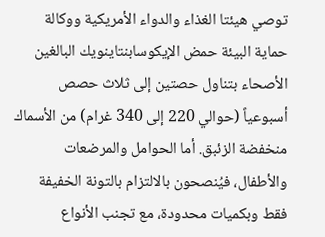توصي هيئتا الغذاء والدواء الأمريكية ووكالة حماية البيئة حمض الإيكوسابنتاينويك البالغين الأصحاء بتناول حصتين إلى ثلاث حصص أسبوعياً (حوالي 220 إلى 340 غرام) من الأسماك منخفضة الزئبق. أما الحوامل والمرضعات والأطفال، فيُنصحون بالالتزام بالتونة الخفيفة فقط وبكميات محدودة، مع تجنب الأنواع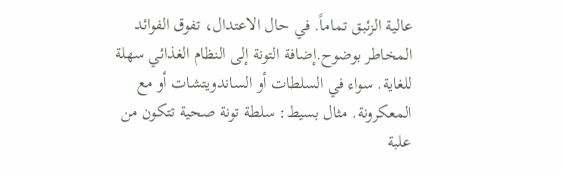عالية الزئبق تماماً. في حال الاعتدال، تفوق الفوائد المخاطر بوضوح.إضافة التونة إلى النظام الغذائي سهلة للغاية. سواء في السلطات أو الساندويتشات أو مع المعكرونة. مثال بسيط: سلطة تونة صحية تتكون من علبة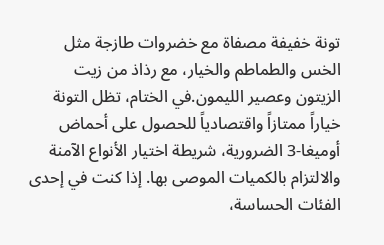تونة خفيفة مصفاة مع خضروات طازجة مثل الخس والطماطم والخيار، مع رذاذ من زيت الزيتون وعصير الليمون.في الختام، تظل التونة خياراً ممتازاً واقتصادياً للحصول على أحماض أوميغا-3 الضرورية، شريطة اختيار الأنواع الآمنة والالتزام بالكميات الموصى بها. إذا كنت في إحدى الفئات الحساسة،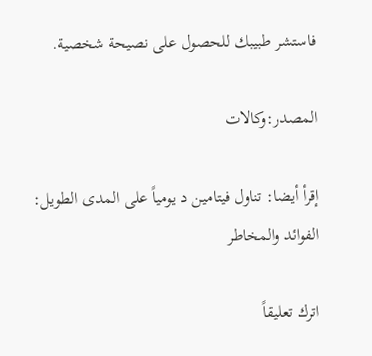فاستشر طبيبك للحصول على نصيحة شخصية.

المصدر:وكالات

إقرأ أيضا: تناول فيتامين د يومياً على المدى الطويل: الفوائد والمخاطر

اترك تعليقاً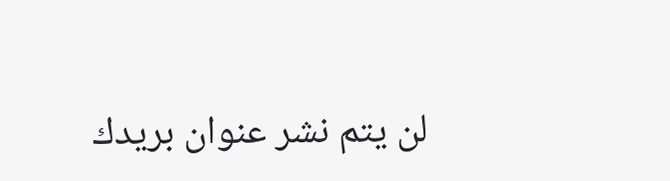لن يتم نشر عنوان بريدك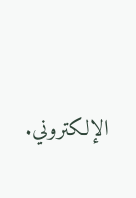الإلكتروني.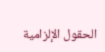الحقول الإلزامية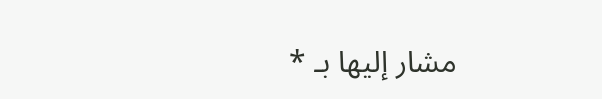مشار إليها بـ *